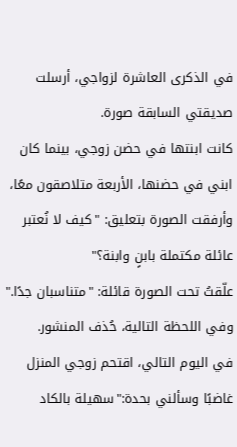في الذكرى العاشرة لزواجي، أرسلت صديقتي السابقة صورة.
كانت ابنتها في حضن زوجي، بينما كان ابني في حضنها، الأربعة متلاصقون معًا، وأرفقت الصورة بتعليق: "كيف لا نُعتبر عائلة مكتملة بابنٍ وابنة؟"
علّقتُ تحت الصورة قائلة: "متناسبان جدًا."
وفي اللحظة التالية، حُذف المنشور.
في اليوم التالي، اقتحم زوجي المنزل غاضبًا وسألني بحدة:"سهيلة بالكاد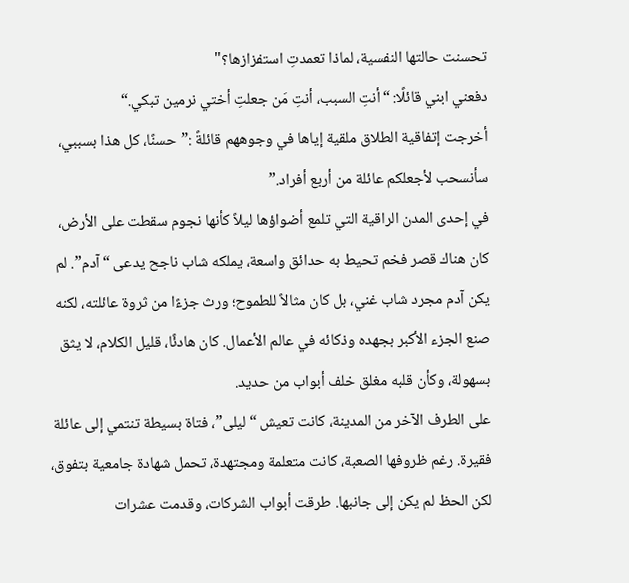تحسنت حالتها النفسية، لماذا تعمدتِ استفزازها؟"
دفعني ابني قائلًا: “أنتِ السبب، أنتِ مَن جعلتِ أختي نرمين تبكي.“
أخرجت إتفاقية الطلاق ملقية إياها في وجوههم قائلةً :”حسنًا، كل هذا بسببي، سأنسحب لأجعلكم عائلة من أربع أفراد.”
في إحدى المدن الراقية التي تلمع أضواؤها ليلاً كأنها نجوم سقطت على الأرض، كان هناك قصر فخم تحيط به حدائق واسعة، يملكه شاب ناجح يدعى “آدم”. لم يكن آدم مجرد شاب غني، بل كان مثالاً للطموح؛ ورث جزءًا من ثروة عائلته، لكنه صنع الجزء الأكبر بجهده وذكائه في عالم الأعمال. كان هادئًا، قليل الكلام، لا يثق بسهولة، وكأن قلبه مغلق خلف أبواب من حديد.
على الطرف الآخر من المدينة، كانت تعيش “ليلى”، فتاة بسيطة تنتمي إلى عائلة فقيرة. رغم ظروفها الصعبة، كانت متعلمة ومجتهدة، تحمل شهادة جامعية بتفوق، لكن الحظ لم يكن إلى جانبها. طرقت أبواب الشركات، وقدمت عشرات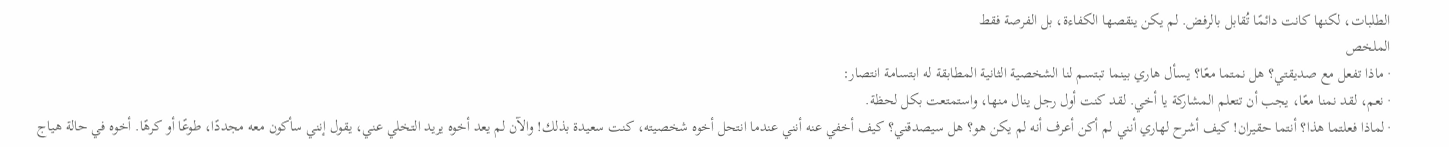الطلبات، لكنها كانت دائمًا تُقابل بالرفض. لم يكن ينقصها الكفاءة، بل الفرصة فقط
الملخص
· ماذا تفعل مع صديقتي؟ هل نمتما معًا؟ يسأل هاري بينما تبتسم لنا الشخصية الثانية المطابقة له ابتسامة انتصار:
· نعم، لقد نمنا معًا، يجب أن تتعلم المشاركة يا أخي. لقد كنت أول رجل ينال منها، واستمتعت بكل لحظة.
· لماذا فعلتما هذا؟ أنتما حقيران! كيف أشرح لهاري أنني لم أكن أعرف أنه لم يكن هو؟ هل سيصدقني؟ كيف أخفي عنه أنني عندما انتحل أخوه شخصيته، كنت سعيدة بذلك! والآن لم يعد أخوه يريد التخلي عني، يقول إنني سأكون معه مجددًا، طوعًا أو كرهًا. أخوه في حالة هياج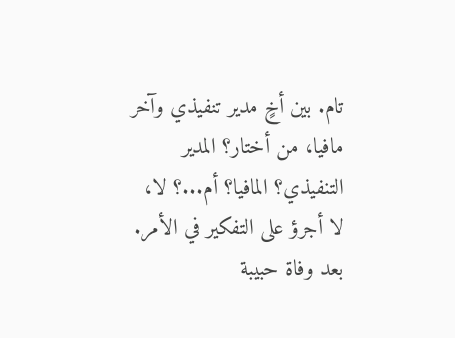تام. بين أخٍ مدير تنفيذي وآخر مافيا، من أختار؟ المدير التنفيذي؟ المافيا؟ أم...؟ لا، لا أجرؤ على التفكير في الأمر.
بعد وفاة حبيبة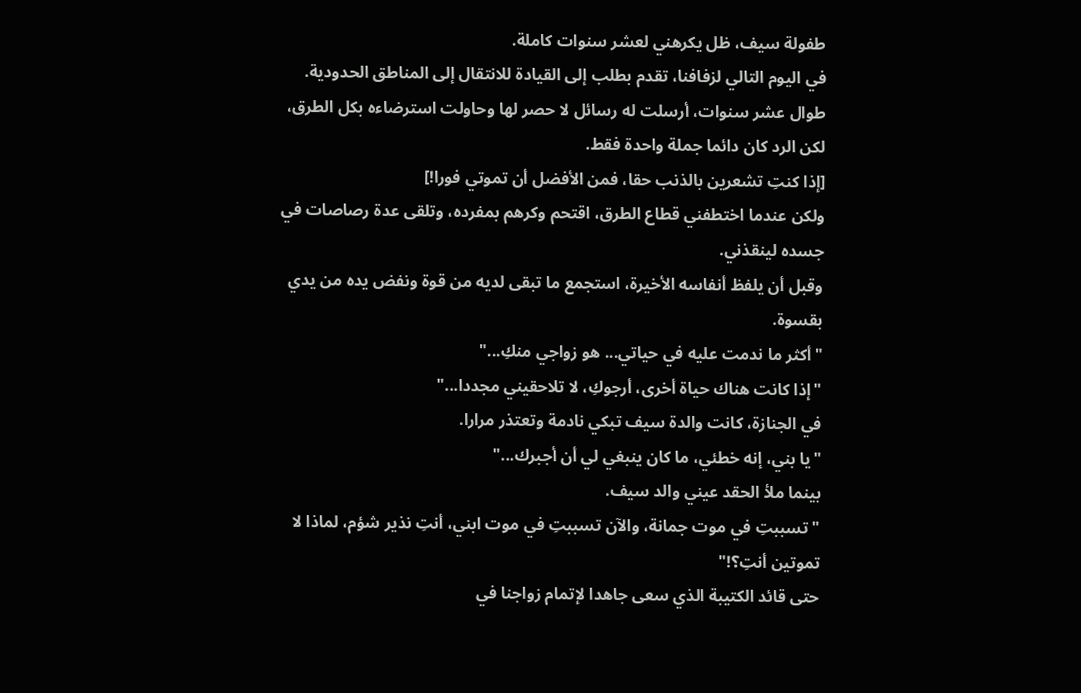طفولة سيف، ظل يكرهني لعشر سنوات كاملة.
في اليوم التالي لزفافنا، تقدم بطلب إلى القيادة للانتقال إلى المناطق الحدودية.
طوال عشر سنوات، أرسلت له رسائل لا حصر لها وحاولت استرضاءه بكل الطرق، لكن الرد كان دائما جملة واحدة فقط.
[إذا كنتِ تشعرين بالذنب حقا، فمن الأفضل أن تموتي فورا!]
ولكن عندما اختطفني قطاع الطرق، اقتحم وكرهم بمفرده، وتلقى عدة رصاصات في جسده لينقذني.
وقبل أن يلفظ أنفاسه الأخيرة، استجمع ما تبقى لديه من قوة ونفض يده من يدي بقسوة.
"أكثر ما ندمت عليه في حياتي... هو زواجي منكِ..."
"إذا كانت هناك حياة أخرى، أرجوكِ، لا تلاحقيني مجددا..."
في الجنازة، كانت والدة سيف تبكي نادمة وتعتذر مرارا.
"يا بني، إنه خطئي، ما كان ينبغي لي أن أجبرك..."
بينما ملأ الحقد عيني والد سيف.
"تسببتِ في موت جمانة، والآن تسببتِ في موت ابني، أنتِ نذير شؤم، لماذا لا تموتين أنتِ؟!"
حتى قائد الكتيبة الذي سعى جاهدا لإتمام زواجنا في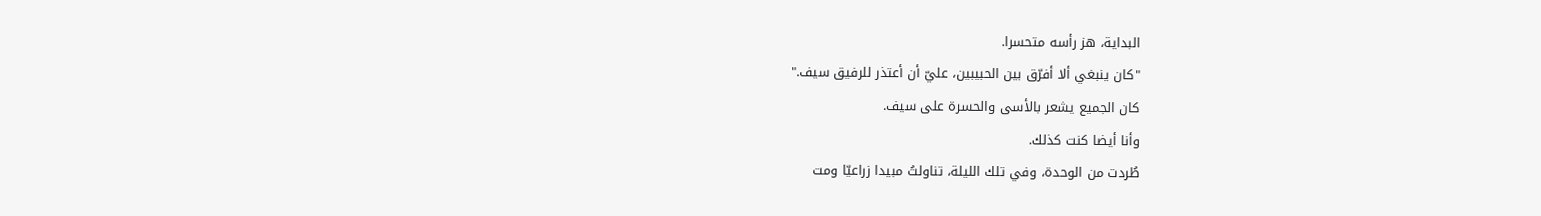البداية، هز رأسه متحسرا.
"كان ينبغي ألا أفرّق بين الحبيبين، عليّ أن أعتذر للرفيق سيف."
كان الجميع يشعر بالأسى والحسرة على سيف.
وأنا أيضا كنت كذلك.
طُردت من الوحدة، وفي تلك الليلة، تناولتُ مبيدا زراعيّا ومت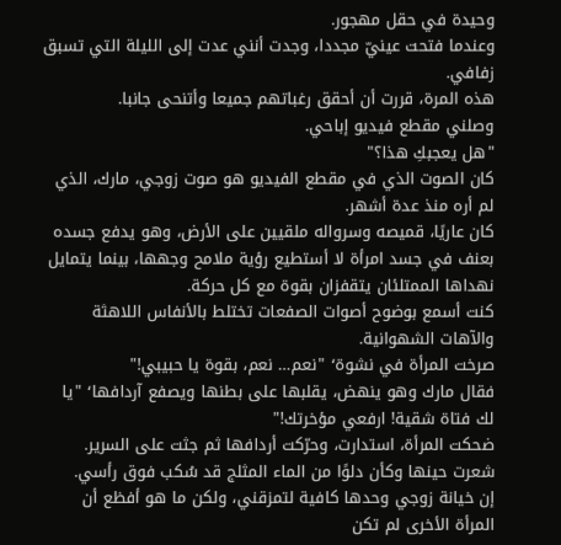وحيدة في حقل مهجور.
وعندما فتحت عينيّ مجددا، وجدت أنني عدت إلى الليلة التي تسبق زفافي.
هذه المرة، قررت أن أحقق رغباتهم جميعا وأتنحى جانبا.
وصلني مقطع فيديو إباحي.
"هل يعجبكِ هذا؟"
كان الصوت الذي في مقطع الفيديو هو صوت زوجي، مارك، الذي لم أره منذ عدة أشهر.
كان عاريًا، قميصه وسرواله ملقيين على الأرض، وهو يدفع جسده بعنف في جسد امرأة لا أستطيع رؤية ملامح وجهها، بينما يتمايل نهداها الممتلئان يتقفزان بقوة مع كل حركة.
كنت أسمع بوضوح أصوات الصفعات تختلط بالأنفاس اللاهثة والآهات الشهوانية.
صرخت المرأة في نشوة٬ "نعم… نعم، بقوة يا حبيبي!"
فقال مارك وهو ينهض، يقلبها على بطنها ويصفع آردافها٬ "يا لك فتاة شقية! ارفعي مؤخرتك!"
ضحكت المرأة، استدارت، وحرّكت أردافها ثم جثت على السرير.
شعرت حينها وكأن دلوًا من الماء المثلج قد سُكب فوق رأسي.
إن خيانة زوجي وحدها كافية لتمزقني، ولكن ما هو أفظع أن المرأة الأخرى لم تكن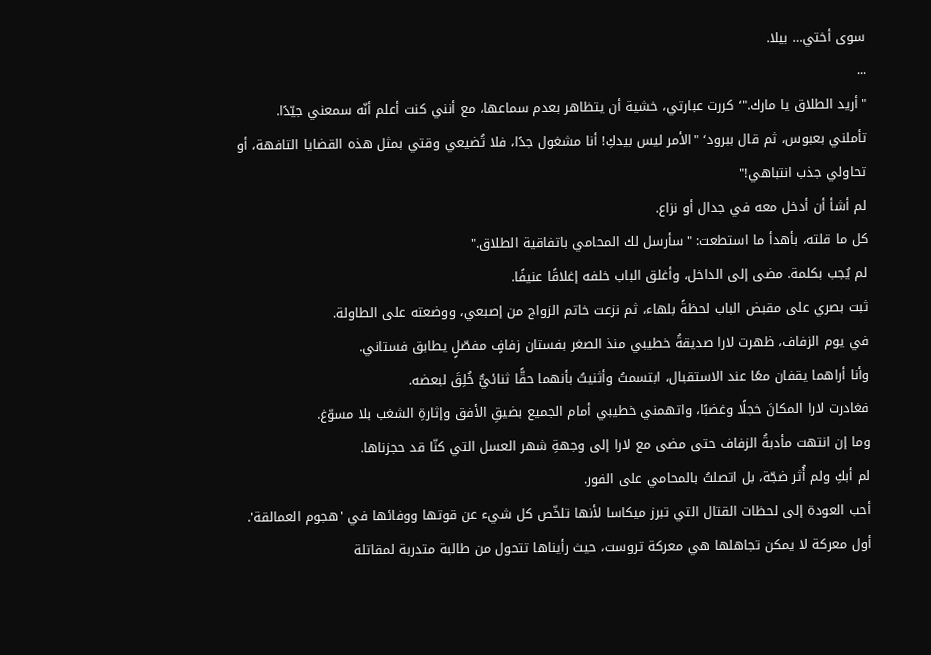سوى أختي… بيلا.
...
"أريد الطلاق يا مارك."٬ كررت عبارتي، خشية أن يتظاهر بعدم سماعها، مع أنني كنت أعلم أنّه سمعني جيّدًا.
تأملني بعبوس، ثم قال ببرود٬ "الأمر ليس بيدكِ! أنا مشغول جدًا، فلا تُضيعي وقتي بمثل هذه القضايا التافهة، أو تحاولي جذب انتباهي!"
لم أشأ أن أدخل معه في جدال أو نزاع.
كل ما قلته، بأهدأ ما استطعت: "سأرسل لك المحامي باتفاقية الطلاق."
لم يُجب بكلمة. مضى إلى الداخل، وأغلق الباب خلفه إغلاقًا عنيفًا.
ثبت بصري على مقبض الباب لحظةً بلهاء، ثم نزعت خاتم الزواج من إصبعي، ووضعته على الطاولة.
في يوم الزفاف، ظهرت لارا صديقةُ خطيبي منذ الصغر بفستان زفافٍ مفصّلٍ يطابق فستاني.
وأنا أراهما يقفان معًا عند الاستقبال، ابتسمتُ وأثنيتُ بأنهما حقًّا ثنائيٌّ خُلِقَ لبعضه.
فغادرت لارا المكانَ خجلًا وغضبًا، واتهمني خطيبي أمام الجميع بضيقِ الأفق وإثارةِ الشغب بلا مسوّغ.
وما إن انتهت مأدبةُ الزفاف حتى مضى مع لارا إلى وجهةِ شهر العسل التي كنّا قد حجزناها.
لم أبكِ ولم أُثر ضجّة، بل اتصلتُ بالمحامي على الفور.
أحب العودة إلى لحظات القتال التي تبرز ميكاسا لأنها تلخّص كل شيء عن قوتها ووفائها في 'هجوم العمالقة'.
أول معركة لا يمكن تجاهلها هي معركة تروست، حيث رأيناها تتحول من طالبة متدربة لمقاتلة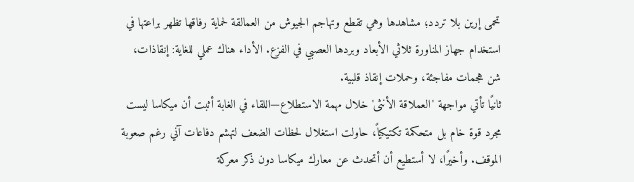تحمى إرين بلا تردد؛ مشاهدها وهي تقطع وتهاجم الجيوش من العمالقة لحماية رفاقها تظهر براعتها في استخدام جهاز المناورة ثلاثي الأبعاد وبردها العصبي في الفزع. الأداء هناك عملي للغاية: إنقاذات، شن هجمات مفاجئة، وحملات إنقاذ قلبية.
ثانيًا تأتي مواجهة 'العملاقة الأنثى' خلال مهمة الاستطلاع—اللقاء في الغابة أثبت أن ميكاسا ليست مجرد قوة خام بل متحكمة تكتيكياً، حاولت استغلال لحظات الضعف لتهشم دفاعات آني رغم صعوبة الموقف. وأخيرًا، لا أستطيع أن أتحدث عن معارك ميكاسا دون ذكر معركة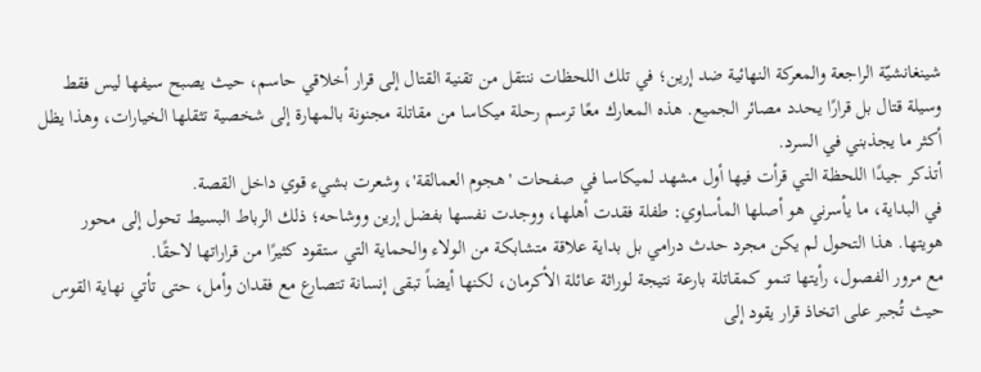شينغانشيّة الراجعة والمعركة النهائية ضد إرين؛ في تلك اللحظات ننتقل من تقنية القتال إلى قرار أخلاقي حاسم، حيث يصبح سيفها ليس فقط وسيلة قتال بل قرارًا يحدد مصائر الجميع. هذه المعارك معًا ترسم رحلة ميكاسا من مقاتلة مجنونة بالمهارة إلى شخصية تثقلها الخيارات، وهذا يظل أكثر ما يجذبني في السرد.
أتذكر جيدًا اللحظة التي قرأت فيها أول مشهد لميكاسا في صفحات 'هجوم العمالقة'، وشعرت بشيء قوي داخل القصة.
في البداية، ما يأسرني هو أصلها المأساوي: طفلة فقدت أهلها، ووجدت نفسها بفضل إرين ووشاحه؛ ذلك الرباط البسيط تحول إلى محور هويتها. هذا التحول لم يكن مجرد حدث درامي بل بداية علاقة متشابكة من الولاء والحماية التي ستقود كثيرًا من قراراتها لاحقًا.
مع مرور الفصول، رأيتها تنمو كمقاتلة بارعة نتيجة لوراثة عائلة الأكرمان، لكنها أيضاً تبقى إنسانة تتصارع مع فقدان وأمل، حتى تأتي نهاية القوس حيث تُجبر على اتخاذ قرار يقود إلى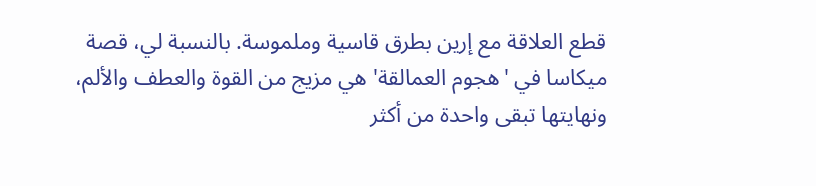قطع العلاقة مع إرين بطرق قاسية وملموسة. بالنسبة لي، قصة ميكاسا في 'هجوم العمالقة' هي مزيج من القوة والعطف والألم، ونهايتها تبقى واحدة من أكثر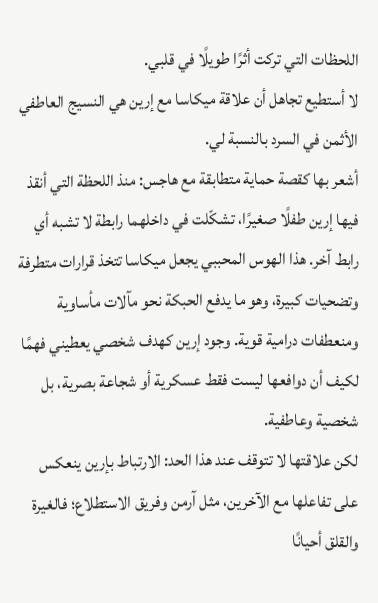اللحظات التي تركت أثرًا طويلًا في قلبي.
لا أستطيع تجاهل أن علاقة ميكاسا مع إرين هي النسيج العاطفي الأثمن في السرد بالنسبة لي.
أشعر بها كقصة حماية متطابقة مع هاجس: منذ اللحظة التي أنقذ فيها إرين طفلًا صغيرًا، تشكّلت في داخلهما رابطة لا تشبه أي رابط آخر. هذا الهوس المحببي يجعل ميكاسا تتخذ قرارات متطرفة وتضحيات كبيرة، وهو ما يدفع الحبكة نحو مآلات مأساوية ومنعطفات درامية قوية. وجود إرين كهدف شخصي يعطيني فهمًا لكيف أن دوافعها ليست فقط عسكرية أو شجاعة بصرية، بل شخصية وعاطفية.
لكن علاقتها لا تتوقف عند هذا الحد: الارتباط بإرين ينعكس على تفاعلها مع الآخرين، مثل آرمن وفريق الاستطلاع؛ فالغيرة والقلق أحيانًا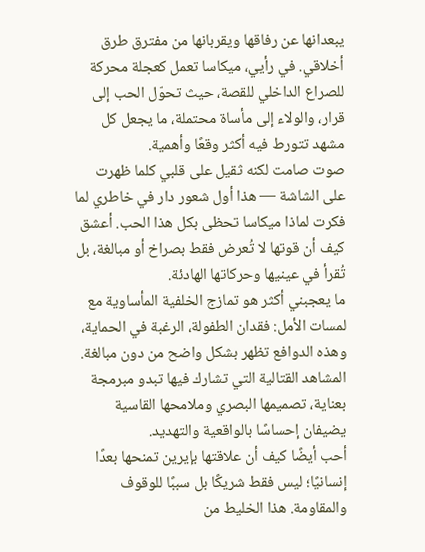يبعدانها عن رفاقها ويقربانها من مفترق طرق أخلاقي. في رأيي، ميكاسا تعمل كعجلة محركة للصراع الداخلي للقصة، حيث تحوّل الحب إلى قرار، والولاء إلى مأساة محتملة، ما يجعل كل مشهد تتورط فيه أكثر وقعًا وأهمية.
صوت صامت لكنه ثقيل على قلبي كلما ظهرت على الشاشة — هذا أول شعور دار في خاطري لما فكرت لماذا ميكاسا تحظى بكل هذا الحب. أعشق كيف أن قوتها لا تُعرض فقط بصراخ أو مبالغة، بل تُقرأ في عينيها وحركاتها الهادئة.
ما يعجبني أكثر هو تمازج الخلفية المأساوية مع لمسات الأمل: فقدان الطفولة، الرغبة في الحماية، وهذه الدوافع تظهر بشكل واضح من دون مبالغة. المشاهد القتالية التي تشارك فيها تبدو مبرمجة بعناية، تصميمها البصري وملامحها القاسية يضيفان إحساسًا بالواقعية والتهديد.
أحب أيضًا كيف أن علاقتها بإيرين تمنحها بعدًا إنسانيًا؛ ليس فقط شريكًا بل سببًا للوقوف والمقاومة. هذا الخليط من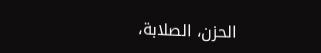الحزن، الصلابة،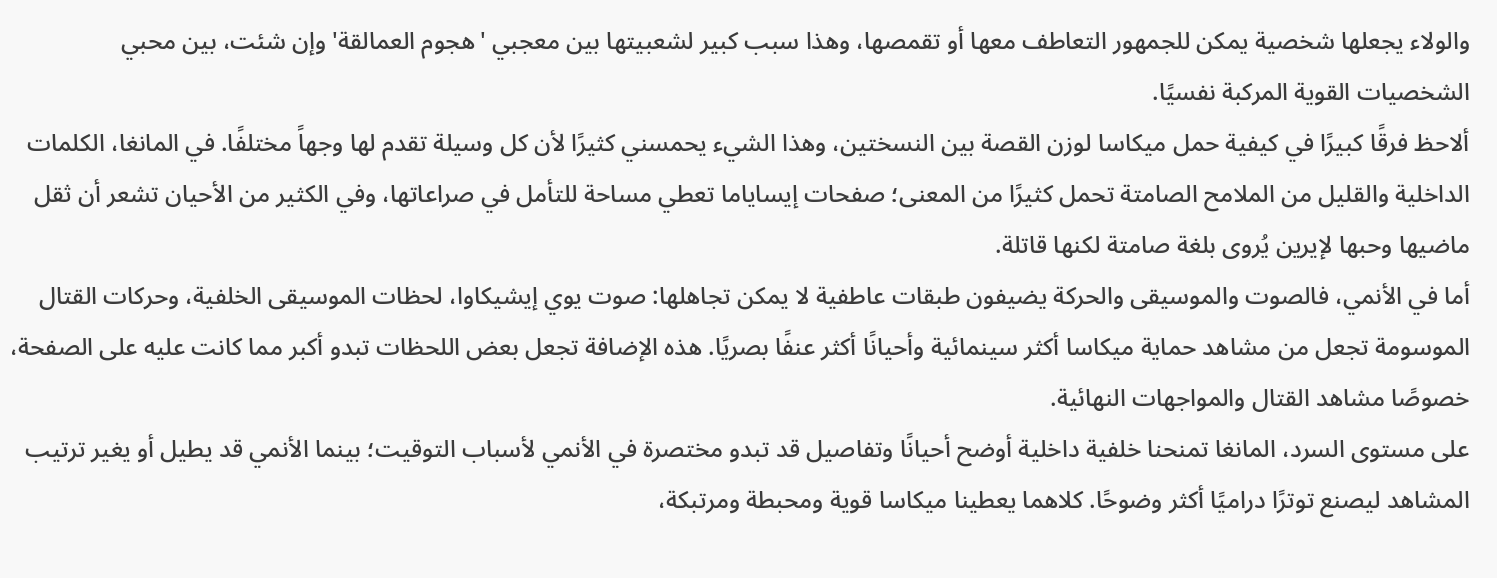والولاء يجعلها شخصية يمكن للجمهور التعاطف معها أو تقمصها، وهذا سبب كبير لشعبيتها بين معجبي 'هجوم العمالقة' وإن شئت، بين محبي الشخصيات القوية المركبة نفسيًا.
ألاحظ فرقًا كبيرًا في كيفية حمل ميكاسا لوزن القصة بين النسختين، وهذا الشيء يحمسني كثيرًا لأن كل وسيلة تقدم لها وجهاً مختلفًا. في المانغا، الكلمات الداخلية والقليل من الملامح الصامتة تحمل كثيرًا من المعنى؛ صفحات إيساياما تعطي مساحة للتأمل في صراعاتها، وفي الكثير من الأحيان تشعر أن ثقل ماضيها وحبها لإيرين يُروى بلغة صامتة لكنها قاتلة.
أما في الأنمي، فالصوت والموسيقى والحركة يضيفون طبقات عاطفية لا يمكن تجاهلها: صوت يوي إيشيكاوا، لحظات الموسيقى الخلفية، وحركات القتال الموسومة تجعل من مشاهد حماية ميكاسا أكثر سينمائية وأحيانًا أكثر عنفًا بصريًا. هذه الإضافة تجعل بعض اللحظات تبدو أكبر مما كانت عليه على الصفحة، خصوصًا مشاهد القتال والمواجهات النهائية.
على مستوى السرد، المانغا تمنحنا خلفية داخلية أوضح أحيانًا وتفاصيل قد تبدو مختصرة في الأنمي لأسباب التوقيت؛ بينما الأنمي قد يطيل أو يغير ترتيب المشاهد ليصنع توترًا دراميًا أكثر وضوحًا. كلاهما يعطينا ميكاسا قوية ومحبطة ومرتبكة،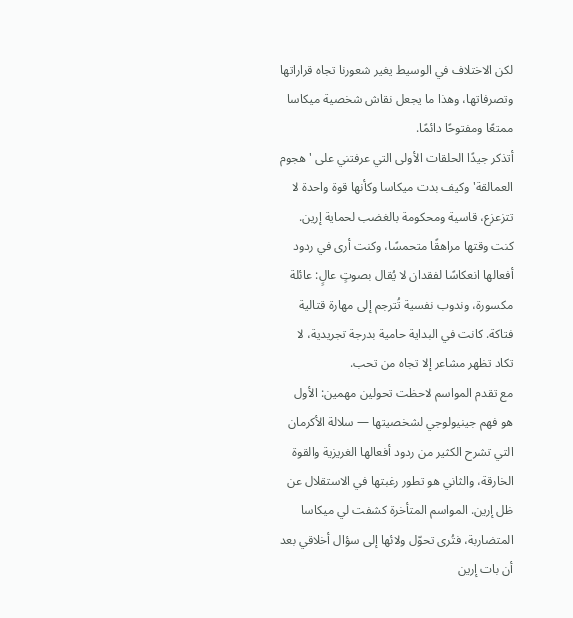لكن الاختلاف في الوسيط يغير شعورنا تجاه قراراتها وتصرفاتها، وهذا ما يجعل نقاش شخصية ميكاسا ممتعًا ومفتوحًا دائمًا.
أتذكر جيدًا الحلقات الأولى التي عرفتني على 'هجوم العمالقة' وكيف بدت ميكاسا وكأنها قوة واحدة لا تتزعزع، قاسية ومحكومة بالغضب لحماية إرين. كنت وقتها مراهقًا متحمسًا، وكنت أرى في ردود أفعالها انعكاسًا لفقدان لا يُقال بصوتٍ عالٍ: عائلة مكسورة، وندوب نفسية تُترجم إلى مهارة قتالية فتاكة. كانت في البداية حامية بدرجة تجريدية، لا تكاد تظهر مشاعر إلا تجاه من تحب.
مع تقدم المواسم لاحظت تحولين مهمين: الأول هو فهم جينيولوجي لشخصيتها — سلالة الأكرمان التي تشرح الكثير من ردود أفعالها الغريزية والقوة الخارقة، والثاني هو تطور رغبتها في الاستقلال عن ظل إرين. المواسم المتأخرة كشفت لي ميكاسا المتضاربة، فتُرى تحوّل ولائها إلى سؤال أخلاقي بعد أن بات إرين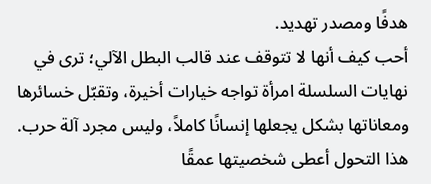هدفًا ومصدر تهديد.
أحب كيف أنها لا تتوقف عند قالب البطل الآلي؛ ترى في نهايات السلسلة امرأة تواجه خيارات أخيرة، وتقبّل خسائرها ومعاناتها بشكل يجعلها إنسانًا كاملاً، وليس مجرد آلة حرب. هذا التحول أعطى شخصيتها عمقًا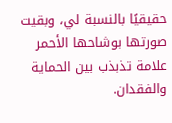حقيقيًا بالنسبة لي، وبقيت صورتها بوشاحها الأحمر علامة تذبذب بين الحماية والفقدان.